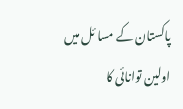پاکستان کے مسا ئل میں اولین توانائی کا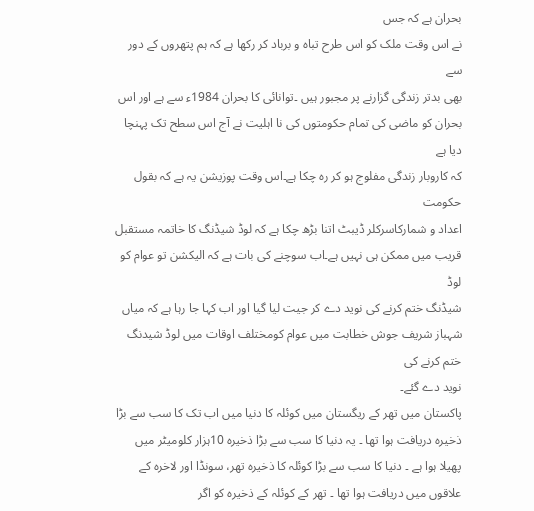بحران ہے کہ جس
نے اس وقت ملک کو اس طرح تباہ و برباد کر رکھا ہے کہ ہم پتھروں کے دور سے
بھی بدتر زندگی گزارنے پر مجبور ہیں ۔توانائی کا بحران 1984ء سے ہے اور اس
بحران کو ماضی کی تمام حکومتوں کی نا اہلیت نے آج اس سطح تک پہنچا دیا ہے
کہ کاروبار زندگی مفلوج ہو کر رہ چکا ہے۔اس وقت پوزیشن یہ ہے کہ بقول حکومت
اعداد و شمارکاسرکلر ڈیبٹ اتنا بڑھ چکا ہے کہ لوڈ شیڈنگ کا خاتمہ مستقبل
قریب میں ممکن ہی نہیں ہے۔اب سوچنے کی بات ہے کہ الیکشن تو عوام کو لوڈ
شیڈنگ ختم کرنے کی نوید دے کر جیت لیا گیا اور اب کہا جا رہا ہے کہ میاں
شہباز شریف جوش خطابت میں عوام کومختلف اوقات میں لوڈ شیدنگ ختم کرنے کی
نوید دے گئے۔
پاکستان میں تھر کے ریگستان میں کوئلہ کا دنیا میں اب تک کا سب سے بڑا
ذخیرہ دریافت ہوا تھا ۔ یہ دنیا کا سب سے بڑا ذخیرہ 10ہزار کلومیٹر میں
پھیلا ہوا ہے ۔ دنیا کا سب سے بڑا کوئلہ کا ذخیرہ تھر، سونڈا اور لاخرہ کے
علاقوں میں دریافت ہوا تھا ۔ تھر کے کوئلہ کے ذخیرہ کو اگر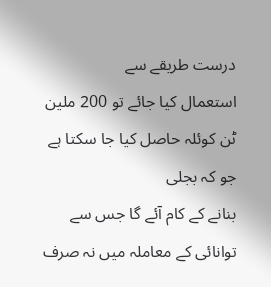درست طریقے سے
استعمال کیا جائے تو 200 ملین ٹن کوئلہ حاصل کیا جا سکتا ہے جو کہ بجلی
بنانے کے کام آئے گا جس سے توانائی کے معاملہ میں نہ صرف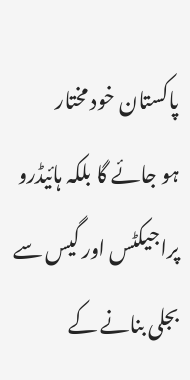پاکستان خود مختار
ہو جائے گا بلکہ ہائیڈرو پراجیکٹس اور گیس سے بجلی بنانے کے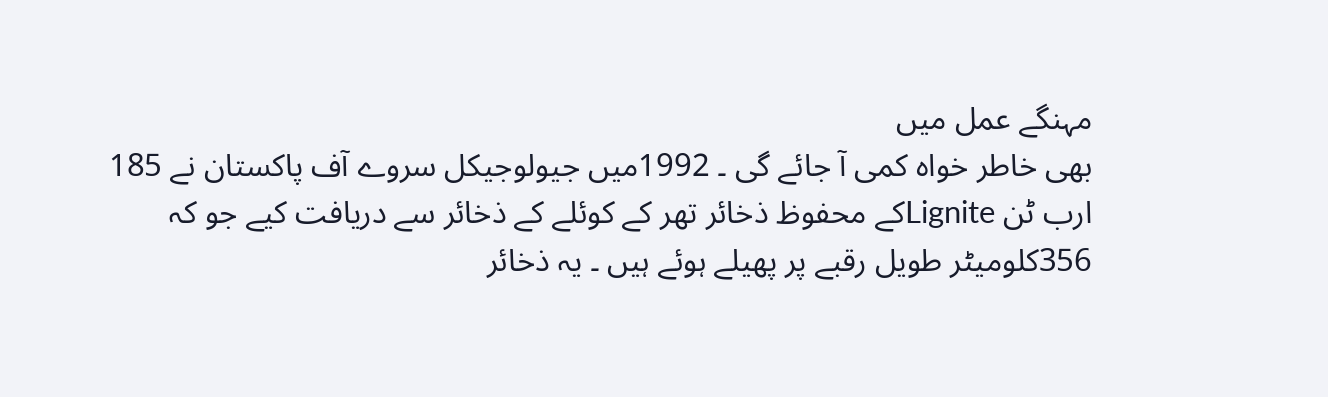مہنگے عمل میں
بھی خاطر خواہ کمی آ جائے گی ۔ 1992میں جیولوجیکل سروے آف پاکستان نے 185
ارب ٹن Ligniteکے محفوظ ذخائر تھر کے کوئلے کے ذخائر سے دریافت کیے جو کہ
356کلومیٹر طویل رقبے پر پھیلے ہوئے ہیں ۔ یہ ذخائر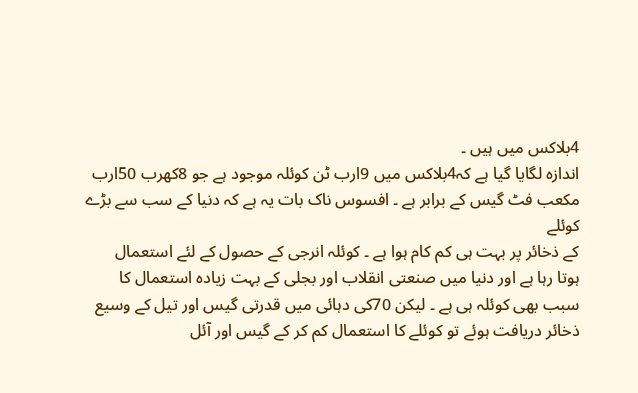4بلاکس میں ہیں ۔
اندازہ لگایا گیا ہے کہ4بلاکس میں 9ارب ٹن کوئلہ موجود ہے جو 8کھرب 50ارب
مکعب فٹ گیس کے برابر ہے ۔ افسوس ناک بات یہ ہے کہ دنیا کے سب سے بڑے کوئلے
کے ذخائر پر بہت ہی کم کام ہوا ہے ۔ کوئلہ انرجی کے حصول کے لئے استعمال
ہوتا رہا ہے اور دنیا میں صنعتی انقلاب اور بجلی کے بہت زیادہ استعمال کا
سبب بھی کوئلہ ہی ہے ۔ لیکن 70کی دہائی میں قدرتی گیس اور تیل کے وسیع
ذخائر دریافت ہوئے تو کوئلے کا استعمال کم کر کے گیس اور آئل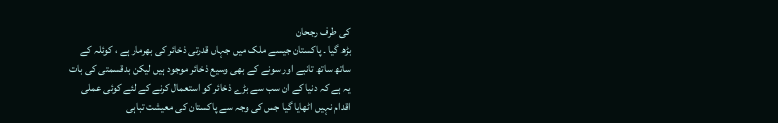کی طرف رجحان
بڑھ گیا ۔ پاکستان جیسے ملک میں جہاں قدرتی ذخائر کی بھرمار ہے ، کوئلہ کے
ساتھ ساتھ تانبے اور سونے کے بھی وسیع ذخائر موجود ہیں لیکن بدقسمتی کی بات
یہ ہے کہ دنیا کے ان سب سے بڑے ذخائر کو استعمال کرنے کے لئے کوئی عملی
اقدام نہیں اٹھایا گیا جس کی وجہ سے پاکستان کی معیشت تباہی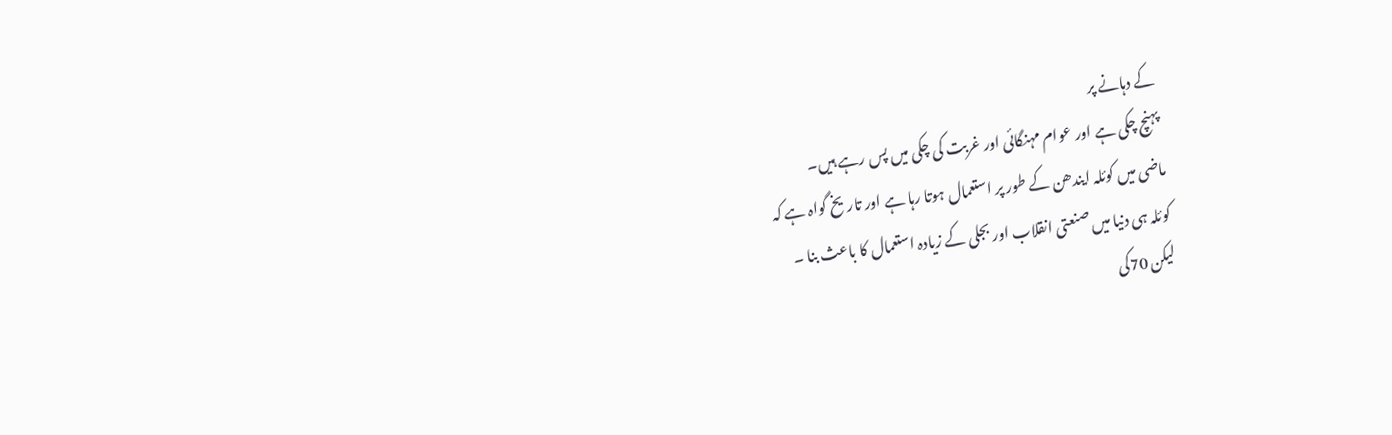کے دہانے پر
پہنچ چکی ہے اور عوام مہنگائی اور غربت کی چکی میں پس رہے ہیں۔
ماضی میں کوئلہ ایندھن کے طور پر استعمال ہوتا رہا ہے اور تاریخ گواہ ہے کہ
کوئلہ ہی دنیا میں صنعتی انقلاب اور بجلی کے زیادہ استعمال کا باعث بنا ۔
لیکن 70کی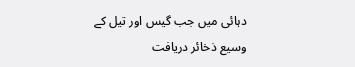دہائی میں جب گیس اور تیل کے وسیع ذخائر دریافت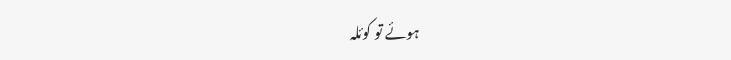ہوئے تو کوئلہ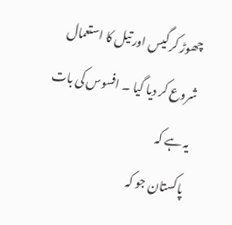چھوڑ کر گیس اور تیل کا استعمال شروع کر دیا گیا ۔ افسوس کی بات یہ ہے کہ
پاکستان جو کہ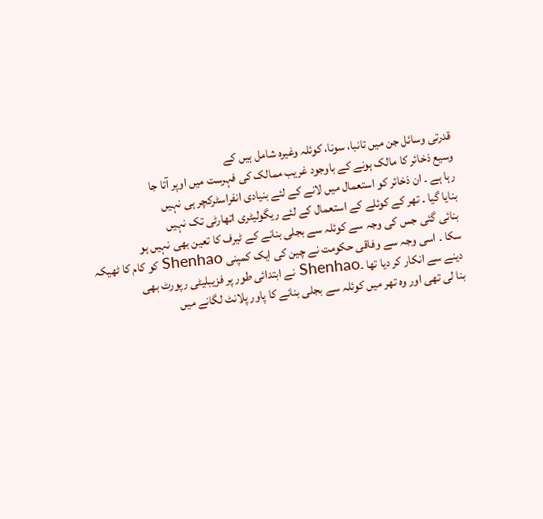قدرتی وسائل جن میں تانبا، سونا، کوئلہ وغیرہ شامل ہیں کے
وسیع ذخائر کا مالک ہونے کے باوجود غریب ممالک کی فہرست میں اوپر آتا جا
رہا ہے ۔ ان ذخائر کو استعمال میں لانے کے لئے بنیادی انفراسٹرکچر ہی نہیں
بنایا گیا ۔ تھر کے کوئلے کے استعمال کے لئے ریگولیٹری اتھارٹی تک نہیں
بنائی گئی جس کی وجہ سے کوئلہ سے بجلی بنانے کے ٹیرف کا تعین بھی نہیں ہو
سکا ۔ اسی وجہ سے وفاقی حکومت نے چین کی ایک کمپنی Shenhao کو کام کا ٹھیکہ
دینے سے انکار کر دیا تھا ۔Shenhao نے ابتدائی طور پر فزیبلیٹی رپورٹ بھی
بنا لی تھی اور وہ تھر میں کوئلہ سے بجلی بنانے کا پاور پلانٹ لگانے میں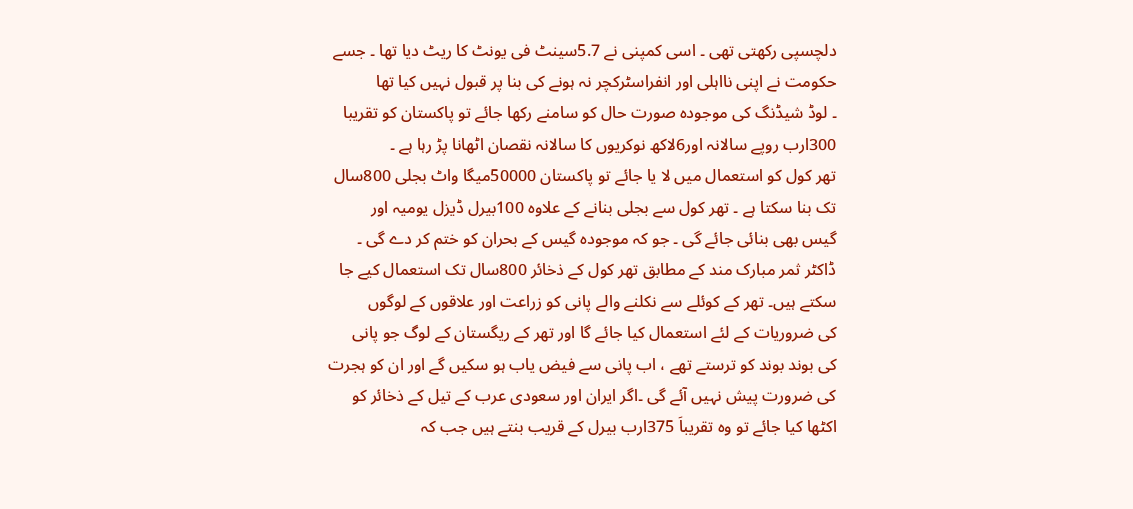دلچسپی رکھتی تھی ۔ اسی کمپنی نے 5.7سینٹ فی یونٹ کا ریٹ دیا تھا ۔ جسے
حکومت نے اپنی نااہلی اور انفراسٹرکچر نہ ہونے کی بنا پر قبول نہیں کیا تھا
۔ لوڈ شیڈنگ کی موجودہ صورت حال کو سامنے رکھا جائے تو پاکستان کو تقریبا
300ارب روپے سالانہ اور6لاکھ نوکریوں کا سالانہ نقصان اٹھانا پڑ رہا ہے ۔
تھر کول کو استعمال میں لا یا جائے تو پاکستان 50000میگا واٹ بجلی 800سال
تک بنا سکتا ہے ۔ تھر کول سے بجلی بنانے کے علاوہ 100بیرل ڈیزل یومیہ اور
گیس بھی بنائی جائے گی ۔ جو کہ موجودہ گیس کے بحران کو ختم کر دے گی ۔
ڈاکٹر ثمر مبارک مند کے مطابق تھر کول کے ذخائر 800سال تک استعمال کیے جا
سکتے ہیں۔ تھر کے کوئلے سے نکلنے والے پانی کو زراعت اور علاقوں کے لوگوں
کی ضروریات کے لئے استعمال کیا جائے گا اور تھر کے ریگستان کے لوگ جو پانی
کی بوند بوند کو ترستے تھے ، اب پانی سے فیض یاب ہو سکیں گے اور ان کو ہجرت
کی ضرورت پیش نہیں آئے گی ۔اگر ایران اور سعودی عرب کے تیل کے ذخائر کو
اکٹھا کیا جائے تو وہ تقریباَ 375ارب بیرل کے قریب بنتے ہیں جب کہ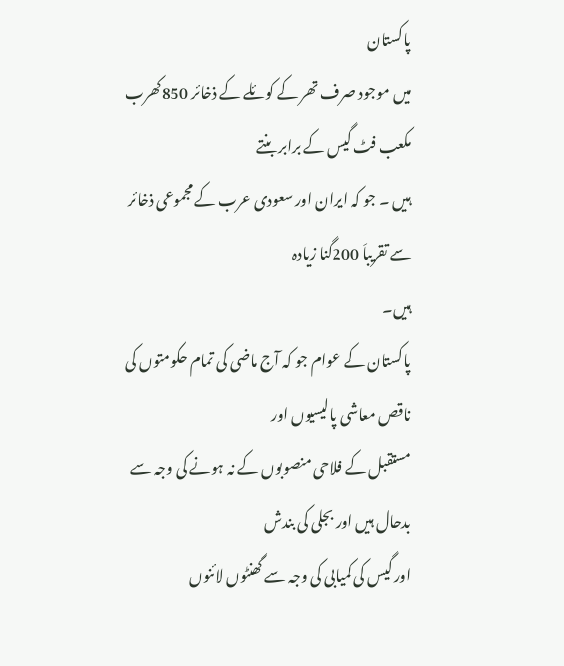پاکستان
میں موجود صرف تھر کے کوئلے کے ذخائر 850کھرب مکعب فٹ گیس کے برابر بنتے
ہیں ۔ جو کہ ایران اور سعودی عرب کے مجموعی ذخائر سے تقریباَ 200گنا زیادہ
ہیں۔
پاکستان کے عوام جو کہ آج ماضی کی تمام حکومتوں کی ناقص معاشی پالیسیوں اور
مستقبل کے فلاحی منصوبوں کے نہ ہونے کی وجہ سے بدحال ہیں اور بجلی کی بندش
اور گیس کی کمیابی کی وجہ سے گھنٹوں لائنوں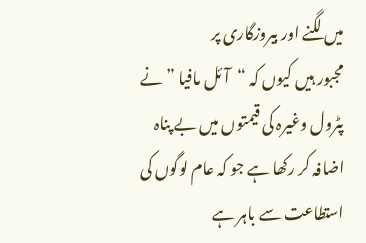میں لگنے اور بیروزگاری پر
مجبور ہیں کیوں کہ “آئل مافیا ” نے پٹرول وغیرہ کی قیمتوں میں بے پناہ
اضافہ کر رکھا ہے جو کہ عام لوگوں کی استطاعت سے باہر ہے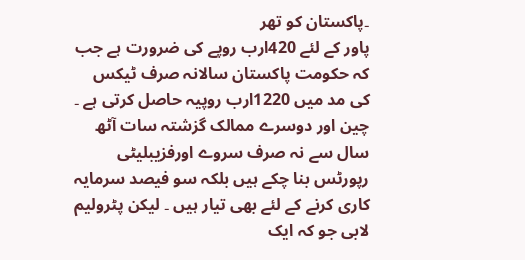۔پاکستان کو تھر
پاور کے لئے 420ارب روپے کی ضرورت ہے جب کہ حکومت پاکستان سالانہ صرف ٹیکس
کی مد میں 1220ارب روپیہ حاصل کرتی ہے ۔ چین اور دوسرے ممالک گزشتہ سات آٹھ
سال سے نہ صرف سروے اورفزیبلیٹی رپورٹس بنا چکے ہیں بلکہ سو فیصد سرمایہ
کاری کرنے کے لئے بھی تیار ہیں ۔ لیکن پٹرولیم لابی جو کہ ایک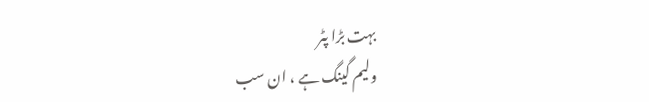بہت بڑا پٹر
ولیم گینگ ہے ، ان سب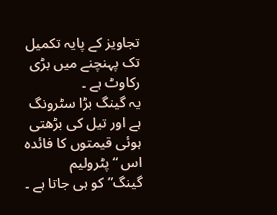تجاویز کے پایہ تکمیل تک پہنچنے میں بڑی رکاوٹ ہے ۔
یہ گینگ بڑا سٹرونگ ہے اور تیل کی بڑھتی ہوئی قیمتوں کا فائدہ اس “پٹرولیم
گینگ” کو ہی جاتا ہے ۔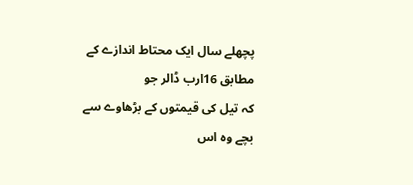پچھلے سال ایک محتاط اندازے کے مطابق 16ارب ڈالر جو
کہ تیل کی قیمتوں کے بڑھاوے سے بچے وہ اس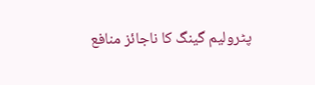پٹرولیم گینگ کا ناجائز منافع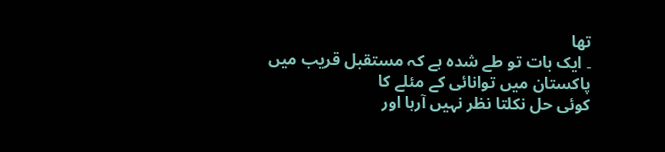تھا
۔ ایک بات تو طے شدہ ہے کہ مستقبل قریب میں پاکستان میں توانائی کے مئلے کا
کوئی حل نکلتا نظر نہیں آرہا اور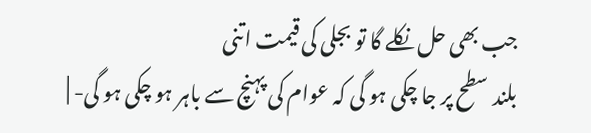جب بھی حل نکلے گا تو بجلی کی قیمت اتنی
بلند سطح پر جا چکی ہو گی کہ عوام کی پہنچ سے باہر ہو چکی ہو گی- |